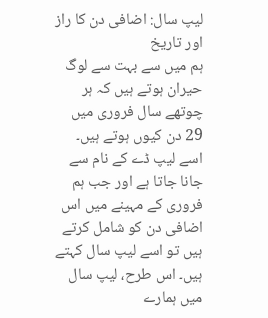لیپ سال: اضافی دن کا راز اور تاریخ
ہم میں سے بہت سے لوگ حیران ہوتے ہیں کہ ہر چوتھے سال فروری میں 29 دن کیوں ہوتے ہیں۔ اسے لیپ ڈے کے نام سے جانا جاتا ہے اور جب ہم فروری کے مہینے میں اس اضافی دن کو شامل کرتے ہیں تو اسے لیپ سال کہتے ہیں۔ اس طرح، لیپ سال میں ہمارے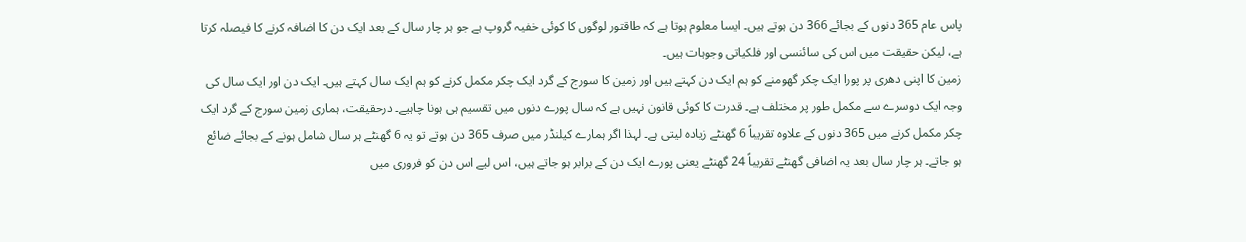پاس عام 365 دنوں کے بجائے 366 دن ہوتے ہیں۔ ایسا معلوم ہوتا ہے کہ طاقتور لوگوں کا کوئی خفیہ گروپ ہے جو ہر چار سال کے بعد ایک دن کا اضافہ کرنے کا فیصلہ کرتا ہے، لیکن حقیقت میں اس کی سائنسی اور فلکیاتی وجوہات ہیں۔
زمین کا اپنی دھری پر پورا ایک چکر گھومنے کو ہم ایک دن کہتے ہیں اور زمین کا سورج کے گرد ایک چکر مکمل کرنے کو ہم ایک سال کہتے ہیں۔ ایک دن اور ایک سال کی وجہ ایک دوسرے سے مکمل طور پر مختلف ہے۔ قدرت کا کوئی قانون نہیں ہے کہ سال پورے دنوں میں تقسیم ہی ہونا چاہیے۔ درحقیقت، ہماری زمین سورج کے گرد ایک چکر مکمل کرنے میں 365 دنوں کے علاوہ تقریباً 6 گھنٹے زیادہ لیتی ہے۔ لہذا اگر ہمارے کیلنڈر میں صرف 365 دن ہوتے تو یہ 6 گھنٹے ہر سال شامل ہونے کے بجائے ضائع ہو جاتے۔ ہر چار سال بعد یہ اضافی گھنٹے تقریباً 24 گھنٹے یعنی پورے ایک دن کے برابر ہو جاتے ہیں، اس لیے اس دن کو فروری میں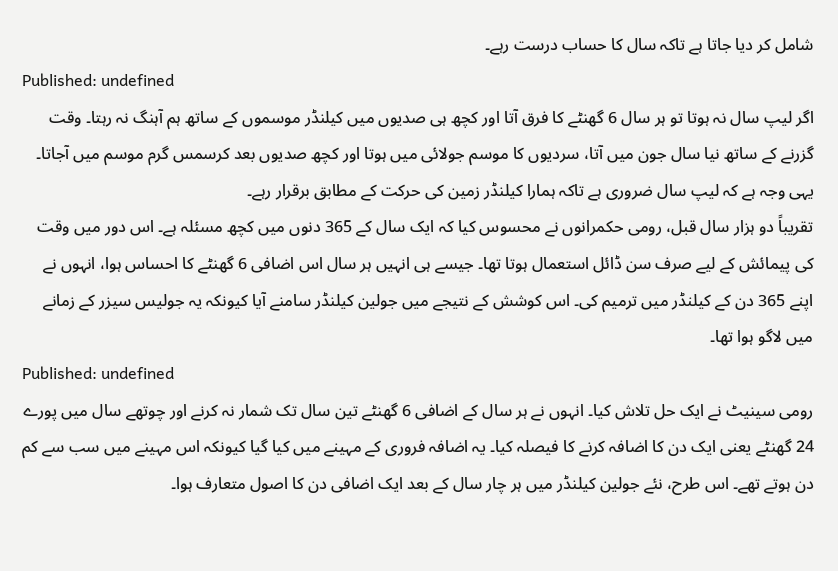شامل کر دیا جاتا ہے تاکہ سال کا حساب درست رہے۔
Published: undefined
اگر لیپ سال نہ ہوتا تو ہر سال 6 گھنٹے کا فرق آتا اور کچھ ہی صدیوں میں کیلنڈر موسموں کے ساتھ ہم آہنگ نہ رہتا۔ وقت گزرنے کے ساتھ نیا سال جون میں آتا، سردیوں کا موسم جولائی میں ہوتا اور کچھ صدیوں بعد کرسمس گرم موسم میں آجاتا۔ یہی وجہ ہے کہ لیپ سال ضروری ہے تاکہ ہمارا کیلنڈر زمین کی حرکت کے مطابق برقرار رہے۔
تقریباً دو ہزار سال قبل، رومی حکمرانوں نے محسوس کیا کہ ایک سال کے 365 دنوں میں کچھ مسئلہ ہے۔ اس دور میں وقت کی پیمائش کے لیے صرف سن ڈائل استعمال ہوتا تھا۔ جیسے ہی انہیں ہر سال اس اضافی 6 گھنٹے کا احساس ہوا، انہوں نے اپنے 365 دن کے کیلنڈر میں ترمیم کی۔ اس کوشش کے نتیجے میں جولین کیلنڈر سامنے آیا کیونکہ یہ جولیس سیزر کے زمانے میں لاگو ہوا تھا۔
Published: undefined
رومی سینیٹ نے ایک حل تلاش کیا۔ انہوں نے ہر سال کے اضافی 6 گھنٹے تین سال تک شمار نہ کرنے اور چوتھے سال میں پورے 24 گھنٹے یعنی ایک دن کا اضافہ کرنے کا فیصلہ کیا۔ یہ اضافہ فروری کے مہینے میں کیا گیا کیونکہ اس مہینے میں سب سے کم دن ہوتے تھے۔ اس طرح، نئے جولین کیلنڈر میں ہر چار سال کے بعد ایک اضافی دن کا اصول متعارف ہوا۔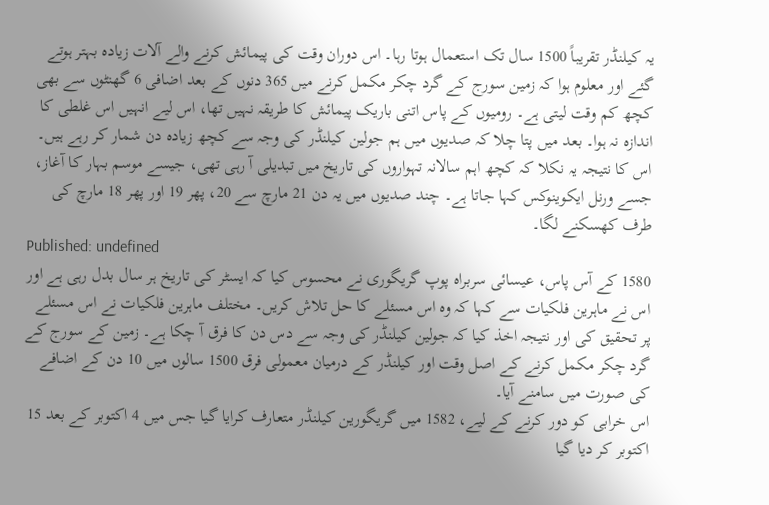یہ کیلنڈر تقریباً 1500 سال تک استعمال ہوتا رہا۔ اس دوران وقت کی پیمائش کرنے والے آلات زیادہ بہتر ہوتے گئے اور معلوم ہوا کہ زمین سورج کے گرد چکر مکمل کرنے میں 365 دنوں کے بعد اضافی 6 گھنٹوں سے بھی کچھ کم وقت لیتی ہے۔ رومیوں کے پاس اتنی باریک پیمائش کا طریقہ نہیں تھا، اس لیے انہیں اس غلطی کا اندازہ نہ ہوا۔ بعد میں پتا چلا کہ صدیوں میں ہم جولین کیلنڈر کی وجہ سے کچھ زیادہ دن شمار کر رہے ہیں۔ اس کا نتیجہ یہ نکلا کہ کچھ اہم سالانہ تہواروں کی تاریخ میں تبدیلی آ رہی تھی، جیسے موسم بہار کا آغاز، جسے ورنل ایکوینوکس کہا جاتا ہے۔ چند صدیوں میں یہ دن 21 مارچ سے 20، پھر 19 اور پھر 18 مارچ کی طرف کھسکنے لگا۔
Published: undefined
1580 کے آس پاس، عیسائی سربراہ پوپ گریگوری نے محسوس کیا کہ ایسٹر کی تاریخ ہر سال بدل رہی ہے اور اس نے ماہرین فلکیات سے کہا کہ وہ اس مسئلے کا حل تلاش کریں۔ مختلف ماہرین فلکیات نے اس مسئلے پر تحقیق کی اور نتیجہ اخذ کیا کہ جولین کیلنڈر کی وجہ سے دس دن کا فرق آ چکا ہے۔ زمین کے سورج کے گرد چکر مکمل کرنے کے اصل وقت اور کیلنڈر کے درمیان معمولی فرق 1500 سالوں میں 10 دن کے اضافے کی صورت میں سامنے آیا۔
اس خرابی کو دور کرنے کے لیے، 1582 میں گریگورین کیلنڈر متعارف کرایا گیا جس میں 4 اکتوبر کے بعد 15 اکتوبر کر دیا گیا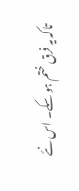تاکہ یہ فرق ختم ہو سکے۔ اس نئے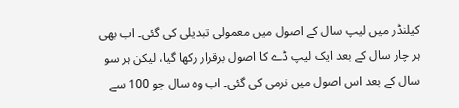کیلنڈر میں لیپ سال کے اصول میں معمولی تبدیلی کی گئی۔ اب بھی ہر چار سال کے بعد ایک لیپ ڈے کا اصول برقرار رکھا گیا، لیکن ہر سو سال کے بعد اس اصول میں نرمی کی گئی۔ اب وہ سال جو 100 سے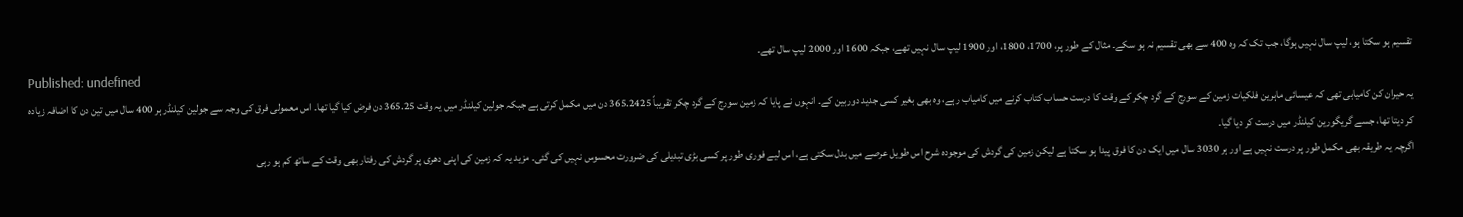تقسیم ہو سکتا ہو، لیپ سال نہیں ہوگا، جب تک کہ وہ 400 سے بھی تقسیم نہ ہو سکے۔ مثال کے طور پر، 1700، 1800، اور 1900 لیپ سال نہیں تھے، جبکہ 1600 اور 2000 لیپ سال تھے۔
Published: undefined
یہ حیران کن کامیابی تھی کہ عیسائی ماہرین فلکیات زمین کے سورج کے گرد چکر کے وقت کا درست حساب کتاب کرنے میں کامیاب رہے، وہ بھی بغیر کسی جدید دوربین کے۔ انہوں نے پایا کہ زمین سورج کے گرد چکر تقریباً 365.2425 دن میں مکمل کرتی ہے جبکہ جولین کیلنڈر میں یہ وقت 365.25 دن فرض کیا گیا تھا۔ اس معمولی فرق کی وجہ سے جولین کیلنڈر ہر 400 سال میں تین دن کا اضافہ زیادہ کر دیتا تھا، جسے گریگورین کیلنڈر میں درست کر دیا گیا۔
اگرچہ یہ طریقہ بھی مکمل طور پر درست نہیں ہے اور ہر 3030 سال میں ایک دن کا فرق پیدا ہو سکتا ہے لیکن زمین کی گردش کی موجودہ شرح اس طویل عرصے میں بدل سکتی ہے، اس لیے فوری طور پر کسی بڑی تبدیلی کی ضرورت محسوس نہیں کی گئی۔ مزید یہ کہ زمین کی اپنی دھری پر گردش کی رفتار بھی وقت کے ساتھ کم ہو رہی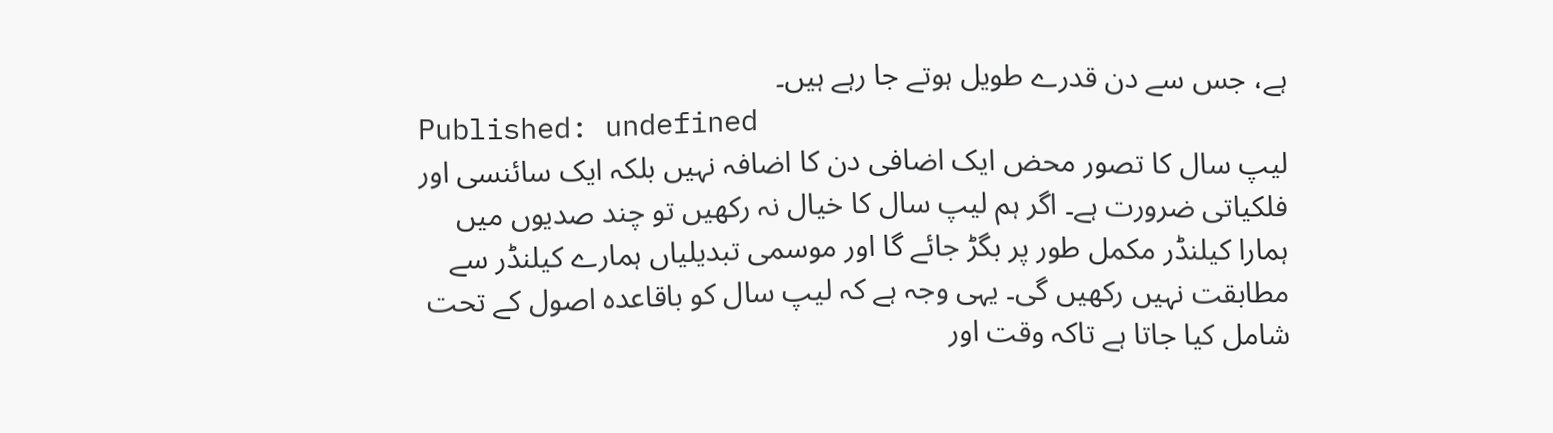ہے، جس سے دن قدرے طویل ہوتے جا رہے ہیں۔
Published: undefined
لیپ سال کا تصور محض ایک اضافی دن کا اضافہ نہیں بلکہ ایک سائنسی اور فلکیاتی ضرورت ہے۔ اگر ہم لیپ سال کا خیال نہ رکھیں تو چند صدیوں میں ہمارا کیلنڈر مکمل طور پر بگڑ جائے گا اور موسمی تبدیلیاں ہمارے کیلنڈر سے مطابقت نہیں رکھیں گی۔ یہی وجہ ہے کہ لیپ سال کو باقاعدہ اصول کے تحت شامل کیا جاتا ہے تاکہ وقت اور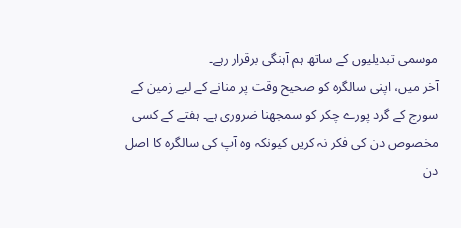موسمی تبدیلیوں کے ساتھ ہم آہنگی برقرار رہے۔
آخر میں، اپنی سالگرہ کو صحیح وقت پر منانے کے لیے زمین کے سورج کے گرد پورے چکر کو سمجھنا ضروری ہے۔ ہفتے کے کسی مخصوص دن کی فکر نہ کریں کیونکہ وہ آپ کی سالگرہ کا اصل دن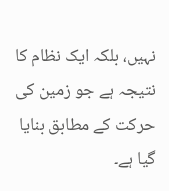نہیں، بلکہ ایک نظام کا نتیجہ ہے جو زمین کی حرکت کے مطابق بنایا گیا ہے۔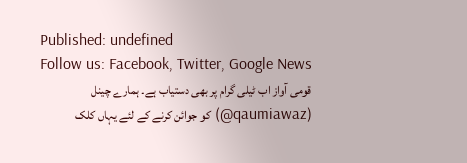Published: undefined
Follow us: Facebook, Twitter, Google News
قومی آواز اب ٹیلی گرام پر بھی دستیاب ہے۔ ہمارے چینل (qaumiawaz@) کو جوائن کرنے کے لئے یہاں کلک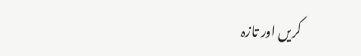کریں اور تازہ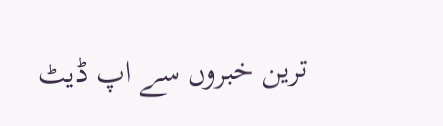ترین خبروں سے اپ ڈیٹ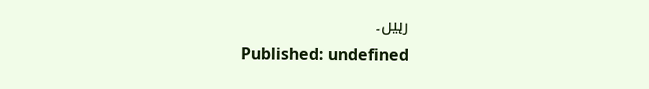رہیں۔
Published: undefined